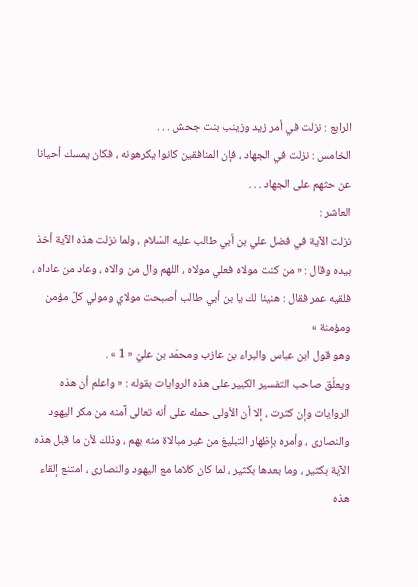الرابع : نزلت في أمر زيد وزينب بنت جحش . . .
الخامس : نزلت في الجهاد ، فإن المنافقين كانوا يكرهونه ، فكان يمسك أحيانا عن حثهم على الجهاد . . .
العاشر :
نزلت الآية في فضل علي بن أبي طالب عليه السّلام ، ولما نزلت هذه الآية أخذ بيده وقال : « من كنت مولاه فعلي مولاه ، اللهم وال من والاه ، وعاد من عاداه ، فلقيه عمر فقال : هنيئا لك يا بن أبي طالب أصبحت مولاي ومولي كلّ مؤمن ومؤمنة »
وهو قول ابن عباس والبراء بن عازب ومحمّد بن عليّ « 1 » .
ويعلّق صاحب التفسير الكبير على هذه الروايات بقوله : « واعلم أن هذه الروايات وإن كثرت ، إلا أن الأولى حمله على أنه تعالى آمنه من مكر اليهود والنصارى ، وأمره بإظهار التبليغ من غير مبالاة منه بهم ، وذلك لأن ما قبل هذه الآية بكثير ، وما بعدها بكثير ، لما كان كلاما مع اليهود والنصارى ، امتنع إلقاء هذه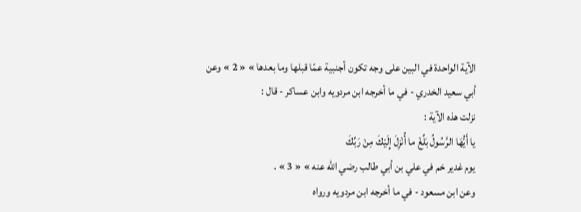الآية الواحدة في البين على وجه تكون أجنبية عمّا قبلها وما بعدها » « 2 » وعن أبي سعيد الخدري - في ما أخرجه ابن مردويه وابن عساكر - قال :
نزلت هذه الآية :
يا أَيُّهَا الرَّسُولُ بَلِّغْ ما أُنْزِلَ إِلَيْكَ مِنْ رَبِّكَ
يوم غدير خم في علي بن أبي طالب رضي الله عنه » « 3 » .
وعن ابن مسعود - في ما أخرجه ابن مردويه ورواه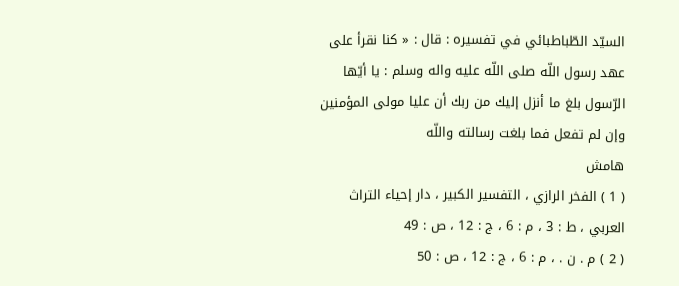السيّد الطّباطبائي في تفسيره : قال : « كنا نقرأ على عهد رسول اللّه صلى اللّه عليه واله وسلم : يا أيّها الرّسول بلغ ما أنزل إليك من ربك أن عليا مولى المؤمنين وإن لم تفعل فما بلغت رسالته واللّه
هامش
( 1 ) الفخر الرازي ، التفسير الكبير ، دار إحياء التراث العربي ، ط : 3 ، م : 6 ، ج : 12 ، ص : 49
( 2 ) م . ن . ، م : 6 ، ج : 12 ، ص : 50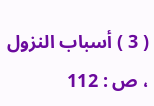( 3 ) أسباب النزول ، ص : 112